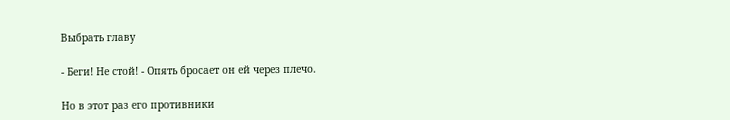Выбрать главу

- Беги! Не стой! - Опять бросает он ей через плечо.

Но в этот раз его противники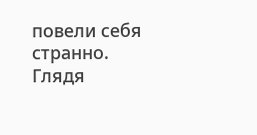повели себя странно. Глядя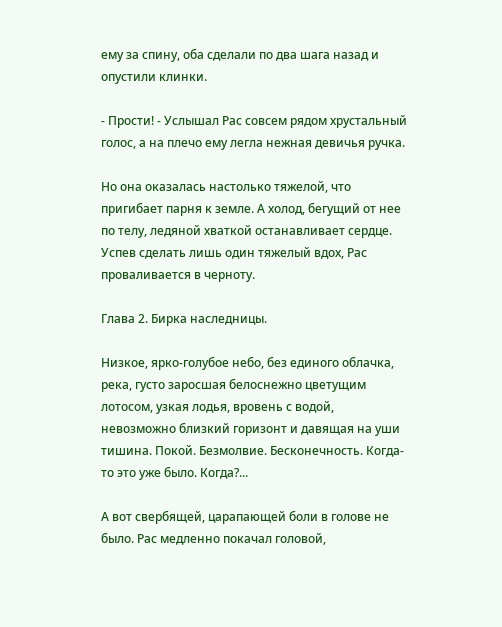ему за спину, оба сделали по два шага назад и опустили клинки.

- Прости! - Услышал Рас совсем рядом хрустальный голос, а на плечо ему легла нежная девичья ручка.

Но она оказалась настолько тяжелой, что пригибает парня к земле. А холод, бегущий от нее по телу, ледяной хваткой останавливает сердце. Успев сделать лишь один тяжелый вдох, Рас проваливается в черноту.

Глава 2. Бирка наследницы.

Низкое, ярко-голубое небо, без единого облачка, река, густо заросшая белоснежно цветущим лотосом, узкая лодья, вровень с водой, невозможно близкий горизонт и давящая на уши тишина. Покой. Безмолвие. Бесконечность. Когда-то это уже было. Когда?...

А вот свербящей, царапающей боли в голове не было. Рас медленно покачал головой,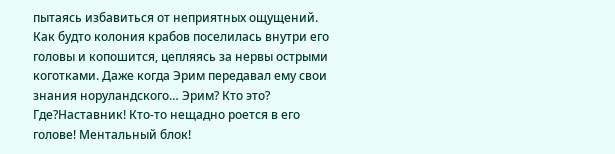пытаясь избавиться от неприятных ощущений. Как будто колония крабов поселилась внутри его головы и копошится, цепляясь за нервы острыми коготками. Даже когда Эрим передавал ему свои знания норуландского… Эрим? Кто это? Где?Наставник! Кто-то нещадно роется в его голове! Ментальный блок!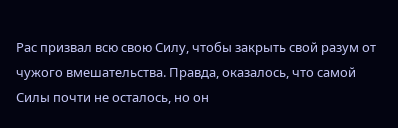Рас призвал всю свою Силу, чтобы закрыть свой разум от чужого вмешательства. Правда, оказалось, что самой Силы почти не осталось, но он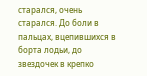старался, очень старался. До боли в пальцах, вцепившихся в борта лодьи, до звездочек в крепко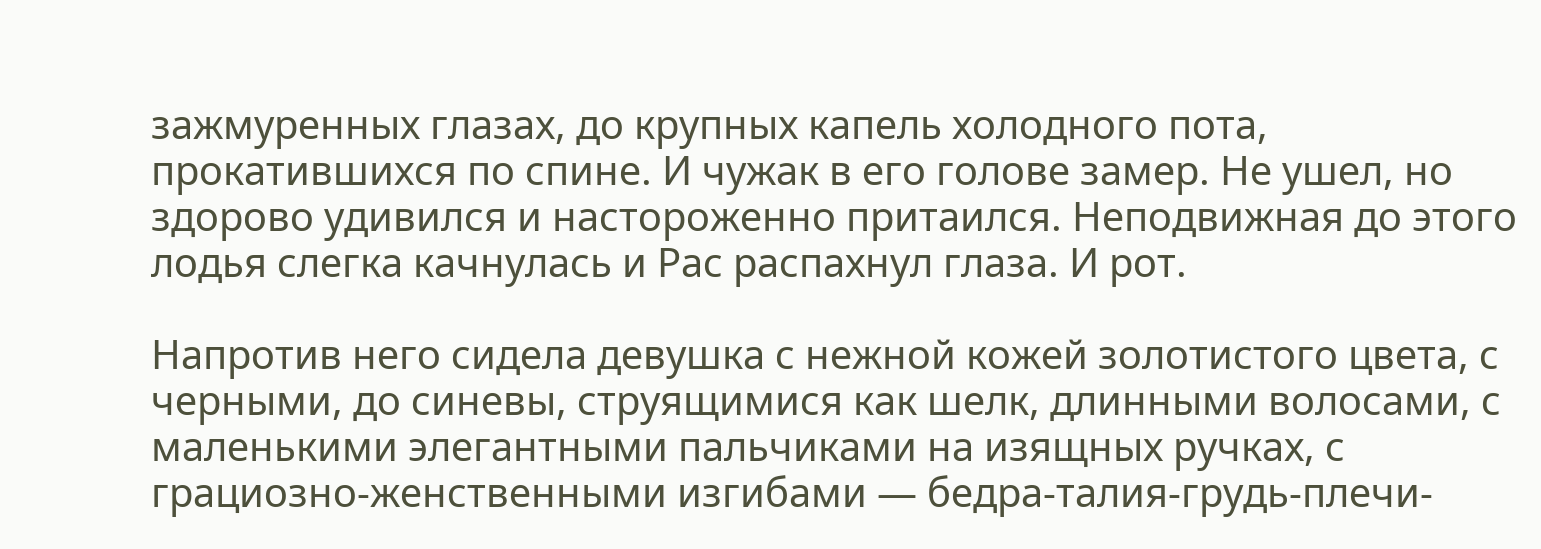зажмуренных глазах, до крупных капель холодного пота, прокатившихся по спине. И чужак в его голове замер. Не ушел, но здорово удивился и настороженно притаился. Неподвижная до этого лодья слегка качнулась и Рас распахнул глаза. И рот.

Напротив него сидела девушка с нежной кожей золотистого цвета, с черными, до синевы, струящимися как шелк, длинными волосами, с маленькими элегантными пальчиками на изящных ручках, с грациозно-женственными изгибами — бедра-талия-грудь-плечи-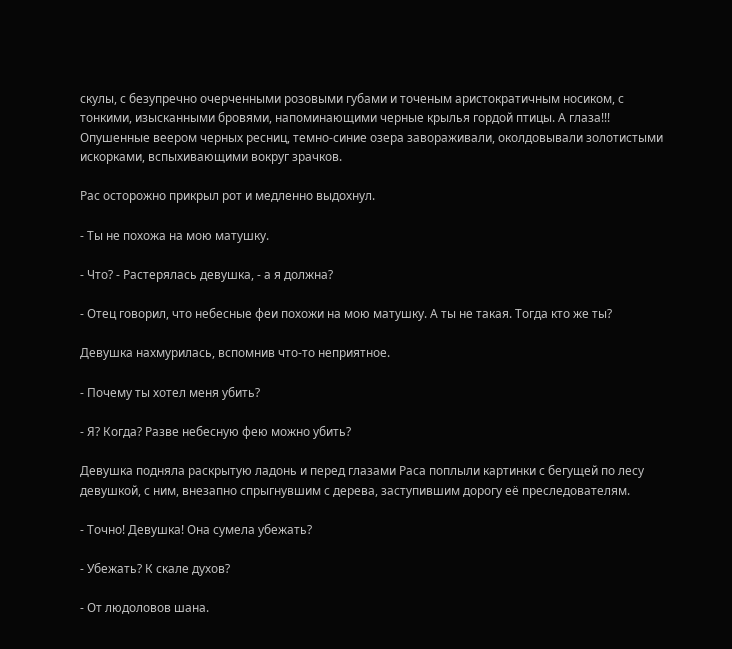скулы, с безупречно очерченными розовыми губами и точеным аристократичным носиком, с тонкими, изысканными бровями, напоминающими черные крылья гордой птицы. А глаза!!! Опушенные веером черных ресниц, темно-синие озера завораживали, околдовывали золотистыми искорками, вспыхивающими вокруг зрачков.

Рас осторожно прикрыл рот и медленно выдохнул.

- Ты не похожа на мою матушку.

- Что? - Растерялась девушка, - а я должна?

- Отец говорил, что небесные феи похожи на мою матушку. А ты не такая. Тогда кто же ты?

Девушка нахмурилась, вспомнив что-то неприятное.

- Почему ты хотел меня убить?

- Я? Когда? Разве небесную фею можно убить?

Девушка подняла раскрытую ладонь и перед глазами Раса поплыли картинки с бегущей по лесу девушкой, с ним, внезапно спрыгнувшим с дерева, заступившим дорогу её преследователям.

- Точно! Девушка! Она сумела убежать?

- Убежать? К скале духов?

- От людоловов шана.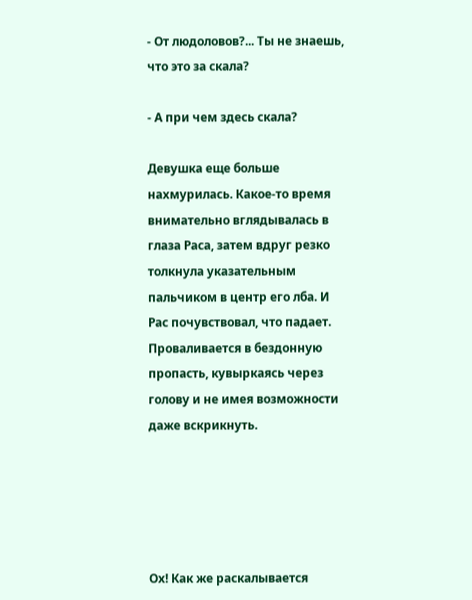- От людоловов?... Ты не знаешь, что это за скала?

- А при чем здесь скала?

Девушка еще больше нахмурилась. Какое-то время внимательно вглядывалась в глаза Раса, затем вдруг резко толкнула указательным пальчиком в центр его лба. И Рас почувствовал, что падает. Проваливается в бездонную пропасть, кувыркаясь через голову и не имея возможности даже вскрикнуть.





Ох! Как же раскалывается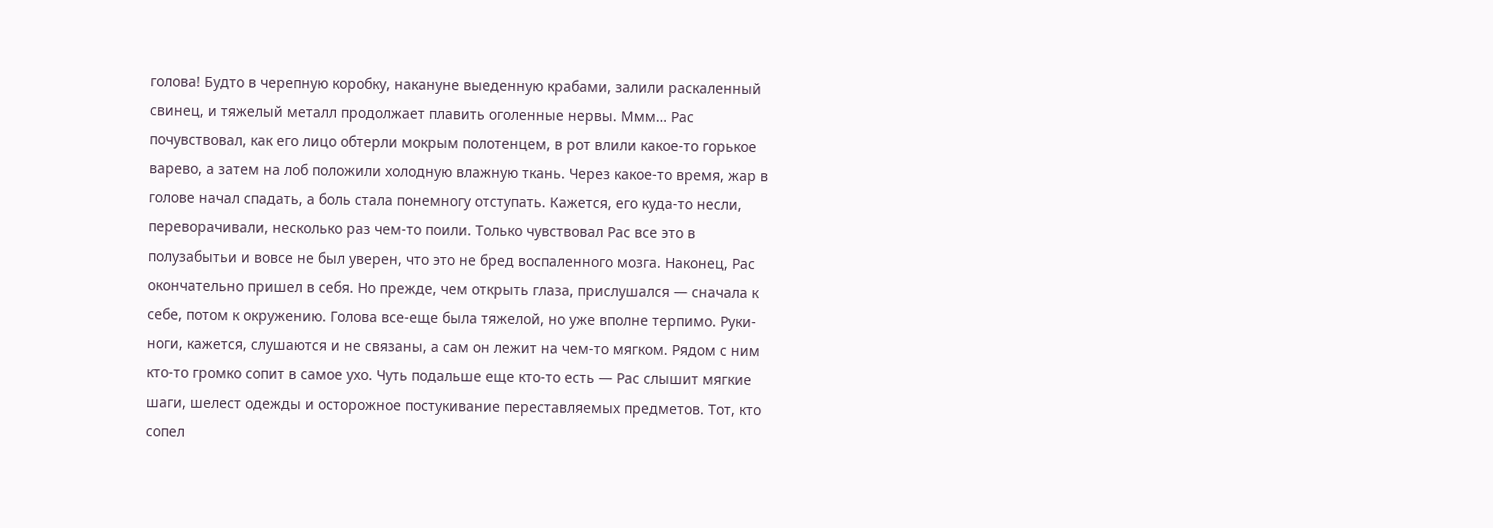голова! Будто в черепную коробку, накануне выеденную крабами, залили раскаленный свинец, и тяжелый металл продолжает плавить оголенные нервы. Ммм… Рас почувствовал, как его лицо обтерли мокрым полотенцем, в рот влили какое-то горькое варево, а затем на лоб положили холодную влажную ткань. Через какое-то время, жар в голове начал спадать, а боль стала понемногу отступать. Кажется, его куда-то несли, переворачивали, несколько раз чем-то поили. Только чувствовал Рас все это в полузабытьи и вовсе не был уверен, что это не бред воспаленного мозга. Наконец, Рас окончательно пришел в себя. Но прежде, чем открыть глаза, прислушался — сначала к себе, потом к окружению. Голова все-еще была тяжелой, но уже вполне терпимо. Руки-ноги, кажется, слушаются и не связаны, а сам он лежит на чем-то мягком. Рядом с ним кто-то громко сопит в самое ухо. Чуть подальше еще кто-то есть — Рас слышит мягкие шаги, шелест одежды и осторожное постукивание переставляемых предметов. Тот, кто сопел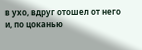в ухо, вдруг отошел от него и, по цоканью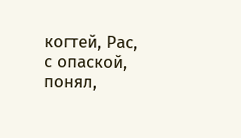когтей, Рас, с опаской, понял,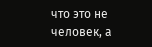что это не человек, а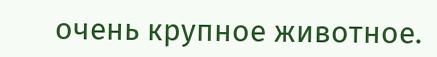очень крупное животное.